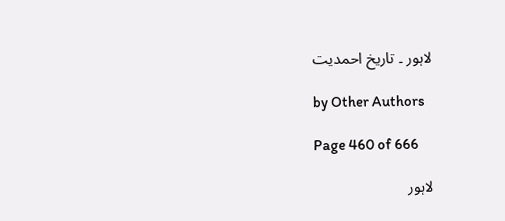لاہور ۔ تاریخ احمدیت

by Other Authors

Page 460 of 666

لاہور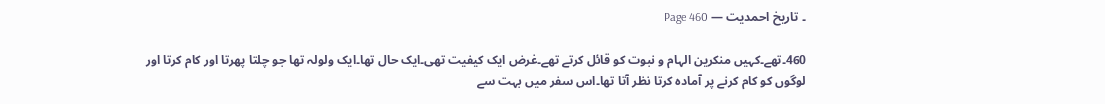۔ تاریخ احمدیت — Page 460

460۔تھے۔کہیں منکرین الہام و نبوت کو قائل کرتے تھے۔غرض ایک کیفیت تھی۔ایک حال تھا۔ایک ولولہ تھا جو چلتا پھرتا اور کام کرتا اور لوگوں کو کام کرنے پر آمادہ کرتا نظر آتا تھا۔اس سفر میں بہت سے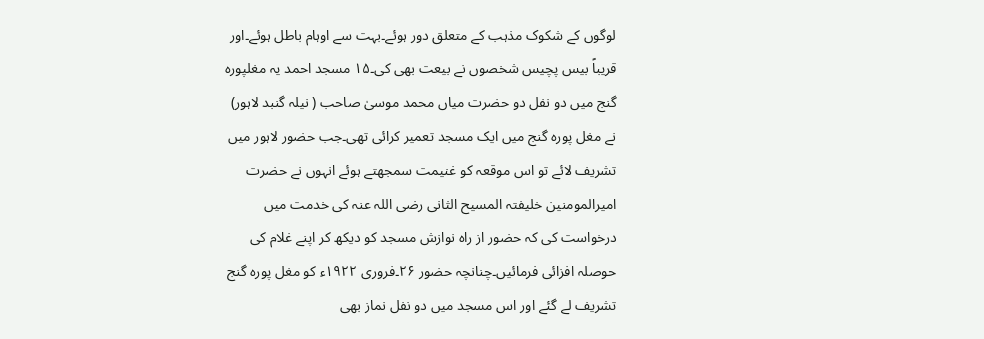لوگوں کے شکوک مذہب کے متعلق دور ہوئے۔بہت سے اوہام باطل ہوئے۔اور قریباً بیس پچیس شخصوں نے بیعت بھی کی۔۱۵ مسجد احمد یہ مغلپورہ گنج میں دو نفل دو حضرت میاں محمد موسیٰ صاحب ( نیلہ گنبد لاہور) نے مغل پورہ گنج میں ایک مسجد تعمیر کرائی تھی۔جب حضور لاہور میں تشریف لائے تو اس موقعہ کو غنیمت سمجھتے ہوئے انہوں نے حضرت امیرالمومنین خلیفتہ المسیح الثانی رضی اللہ عنہ کی خدمت میں درخواست کی کہ حضور از راه نوازش مسجد کو دیکھ کر اپنے غلام کی حوصلہ افزائی فرمائیں۔چنانچہ حضور ۲۶۔فروری ۱۹۲۲ء کو مغل پورہ گنج تشریف لے گئے اور اس مسجد میں دو نفل نماز بھی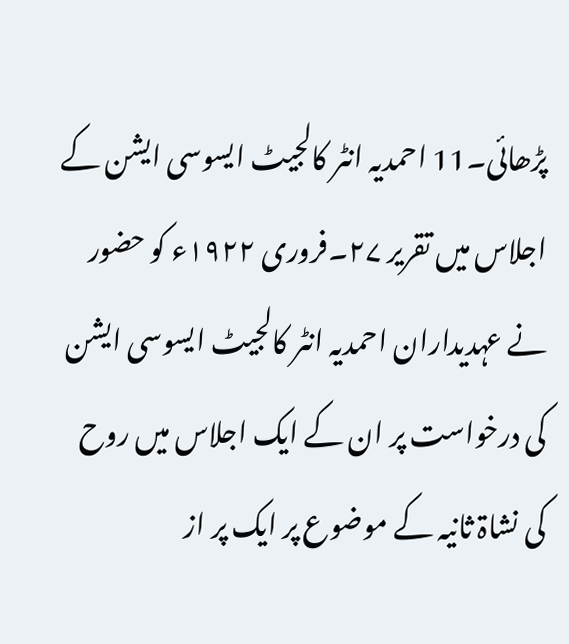پڑھائی۔11 احمدیہ انٹر کالجیٹ ایسوسی ایشن کے اجلاس میں تقریر ۲۷۔فروری ۱۹۲۲ء کو حضور نے عہدیداران احمدیہ انٹر کالجیٹ ایسوسی ایشن کی درخواست پر ان کے ایک اجلاس میں روح کی نشاۃ ثانیہ کے موضوع پر ایک پر از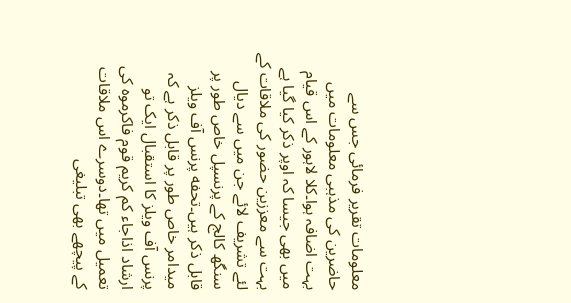معلومات تقریر فرمائی جس سے حاضرین کی مذہبی معلومات میں بہت اضافہ ہوا۔کلا لاہور کے اس قیام میں بھی جیسا کہ اوپر ذکر کیا گیا ہے بہت سے معززین حضور کی ملاقات کے لئے تشریف لائے جن میں سے دیال سنگھ کالج کے پرنسپل خاص طور پر قابل ذکر ہیں۔تحفه پرنس آف ویلز میدامر خاص طور پر قابل ذکر ہے کہ پرنس آف ویلز کا استقبال ایک تو ارشاد اذاجاء کم کریم قوم فاکرموہ کی تعمیل میں تھا۔دوسرے اس ملاقات کے پیچھے بھی تبلیغی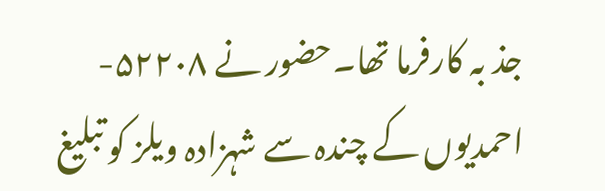جذ بہ کارفرما تھا۔حضور نے ۵۲۲۰۸- احمدیوں کے چندہ سے شہزادہ ویلز کو تبلیغ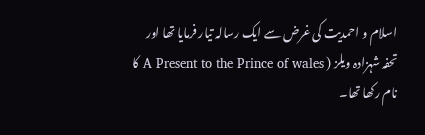اسلام و احمدیت کی غرض سے ایک رسالہ تیار فرمایا تھا اور تحفہ شہزادہ ویلز ( A Present to the Prince of wales کا نام رکھا تھا۔